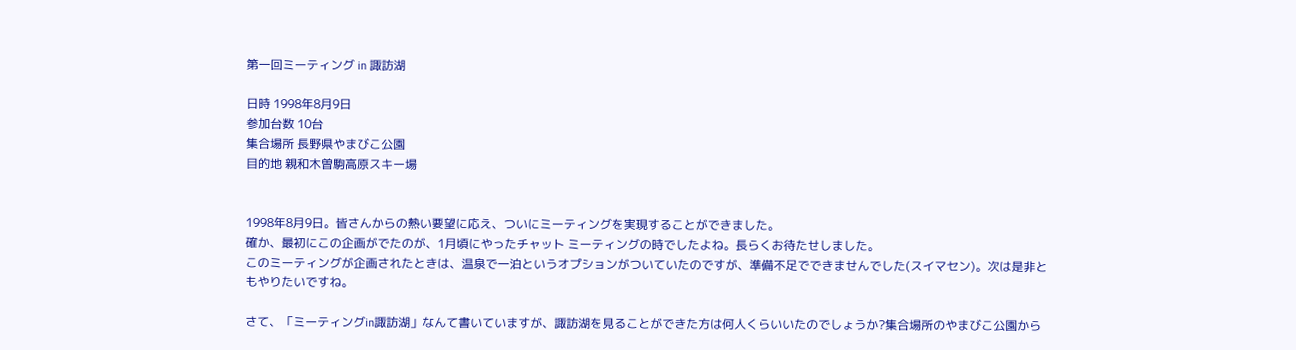第一回ミーティング in 諏訪湖

日時 1998年8月9日
参加台数 10台
集合場所 長野県やまびこ公園
目的地 親和木曽駒高原スキー場


1998年8月9日。皆さんからの熱い要望に応え、ついにミーティングを実現することができました。
確か、最初にこの企画がでたのが、1月頃にやったチャット ミーティングの時でしたよね。長らくお待たせしました。
このミーティングが企画されたときは、温泉で一泊というオプションがついていたのですが、準備不足でできませんでした(スイマセン)。次は是非ともやりたいですね。

さて、「ミーティングin諏訪湖」なんて書いていますが、諏訪湖を見ることができた方は何人くらいいたのでしょうか?集合場所のやまびこ公園から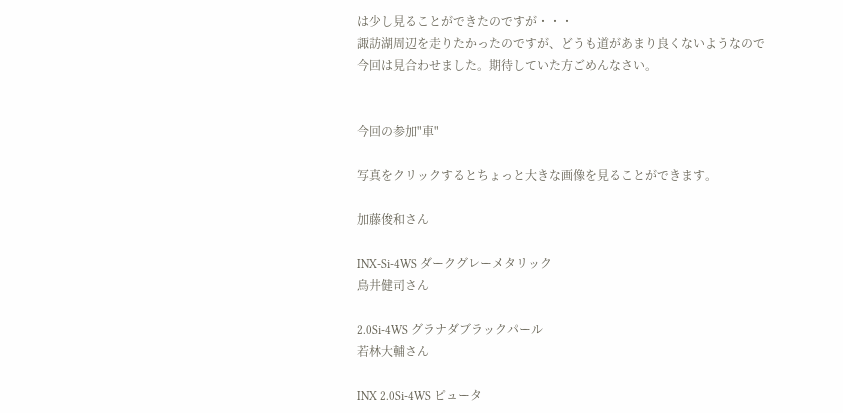は少し見ることができたのですが・・・
諏訪湖周辺を走りたかったのですが、どうも道があまり良くないようなので今回は見合わせました。期待していた方ごめんなさい。


今回の参加"車"

写真をクリックするとちょっと大きな画像を見ることができます。

加藤俊和さん

INX-Si-4WS ダークグレーメタリック
鳥井健司さん

2.0Si-4WS グラナダブラックパール
若林大輔さん

INX 2.0Si-4WS ピュータ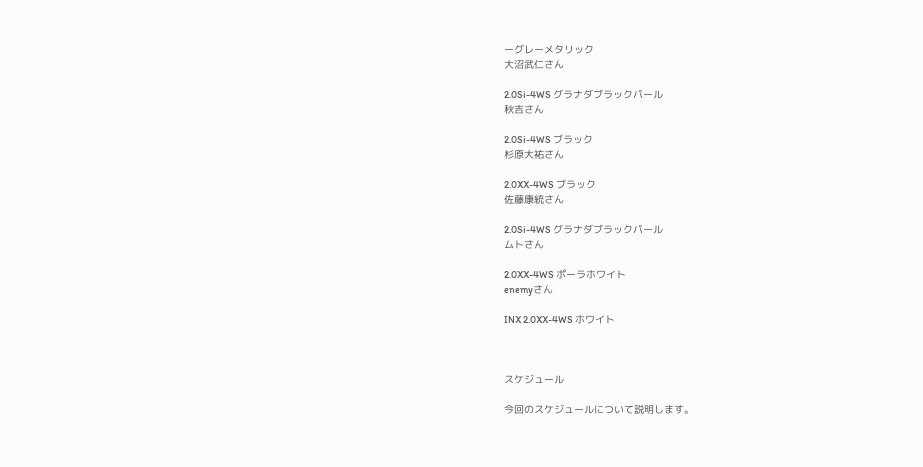ーグレーメタリック
大沼武仁さん

2.0Si-4WS グラナダブラックパール
秋吉さん

2.0Si-4WS ブラック
杉原大祐さん

2.0XX-4WS ブラック
佐藤康統さん

2.0Si-4WS グラナダブラックパール
ムトさん

2.0XX-4WS ポーラホワイト
enemyさん

INX 2.0XX-4WS ホワイト



スケジュール

今回のスケジュールについて説明します。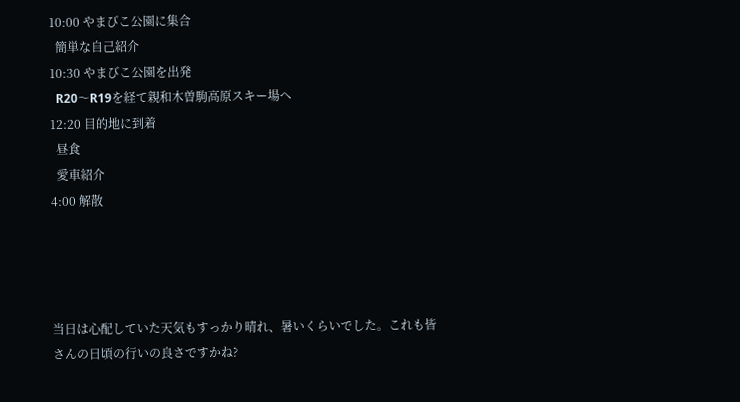10:00 やまびこ公園に集合
  簡単な自己紹介
10:30 やまびこ公園を出発
  R20〜R19を経て親和木曽駒高原スキー場へ
12:20 目的地に到着
  昼食
  愛車紹介
4:00 解散




当日は心配していた天気もすっかり晴れ、暑いくらいでした。これも皆さんの日頃の行いの良さですかね?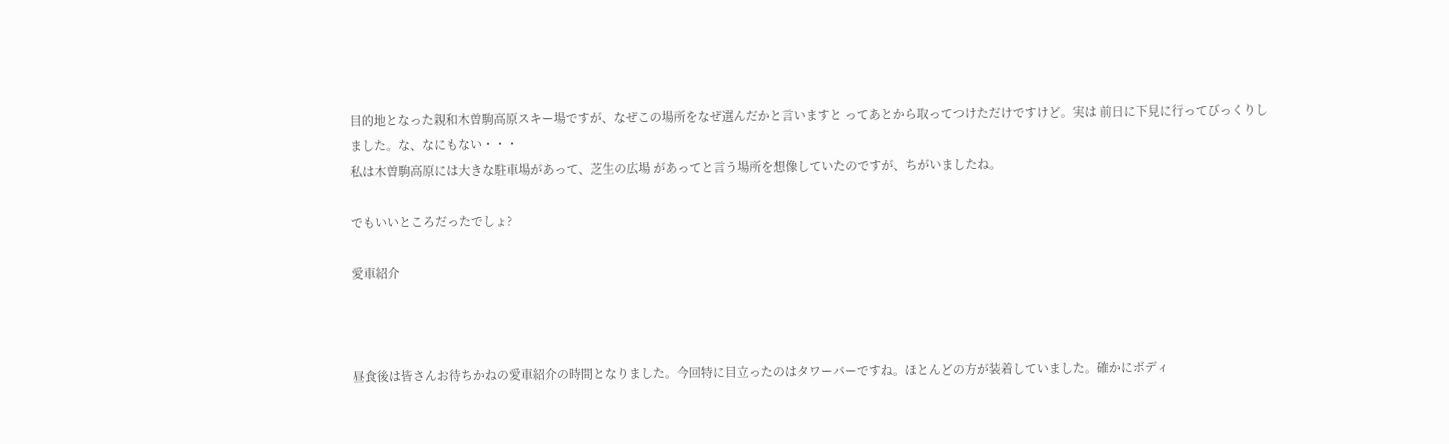目的地となった親和木曽駒高原スキー場ですが、なぜこの場所をなぜ選んだかと言いますと ってあとから取ってつけただけですけど。実は 前日に下見に行ってびっくりしました。な、なにもない・・・
私は木曽駒高原には大きな駐車場があって、芝生の広場 があってと言う場所を想像していたのですが、ちがいましたね。

でもいいところだったでしょ?

愛車紹介



昼食後は皆さんお待ちかねの愛車紹介の時間となりました。今回特に目立ったのはタワーバーですね。ほとんどの方が装着していました。確かにボディ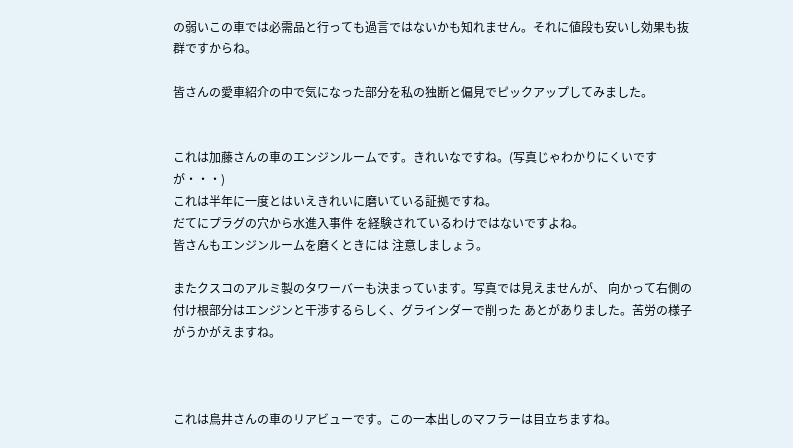の弱いこの車では必需品と行っても過言ではないかも知れません。それに値段も安いし効果も抜群ですからね。

皆さんの愛車紹介の中で気になった部分を私の独断と偏見でピックアップしてみました。


これは加藤さんの車のエンジンルームです。きれいなですね。(写真じゃわかりにくいですが・・・)
これは半年に一度とはいえきれいに磨いている証拠ですね。
だてにプラグの穴から水進入事件 を経験されているわけではないですよね。
皆さんもエンジンルームを磨くときには 注意しましょう。

またクスコのアルミ製のタワーバーも決まっています。写真では見えませんが、 向かって右側の付け根部分はエンジンと干渉するらしく、グラインダーで削った あとがありました。苦労の様子がうかがえますね。



これは鳥井さんの車のリアビューです。この一本出しのマフラーは目立ちますね。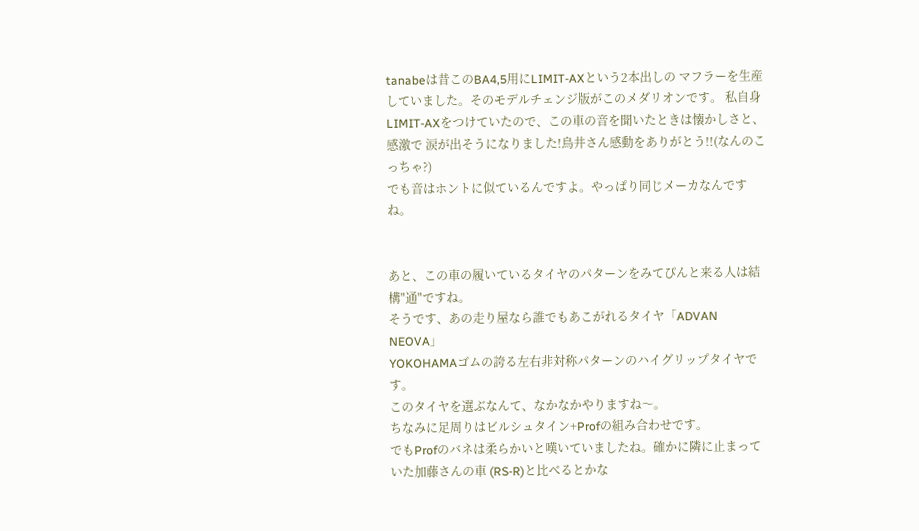tanabeは昔このBA4,5用にLIMIT-AXという2本出しの マフラーを生産していました。そのモデルチェンジ版がこのメダリオンです。 私自身LIMIT-AXをつけていたので、この車の音を聞いたときは懐かしさと、感激で 涙が出そうになりました!鳥井さん感動をありがとう!!(なんのこっちゃ?)
でも音はホントに似ているんですよ。やっぱり同じメーカなんですね。


あと、この車の履いているタイヤのパターンをみてぴんと来る人は結構"通"ですね。
そうです、あの走り屋なら誰でもあこがれるタイヤ「ADVAN NEOVA」
YOKOHAMAゴムの誇る左右非対称パターンのハイグリップタイヤです。
このタイヤを選ぶなんて、なかなかやりますね〜。
ちなみに足周りはビルシュタイン+Profの組み合わせです。
でもProfのバネは柔らかいと嘆いていましたね。確かに隣に止まっていた加藤さんの車 (RS-R)と比べるとかな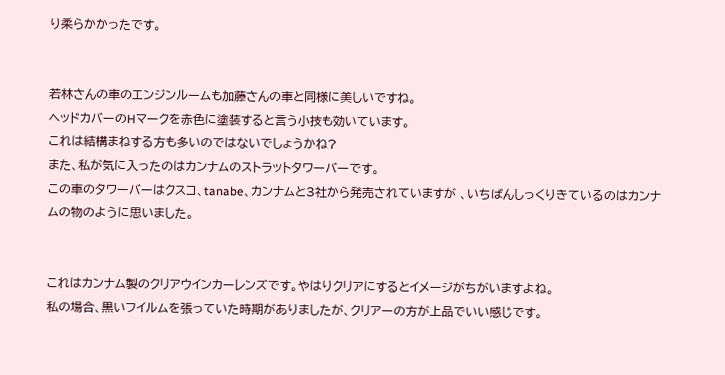り柔らかかったです。


若林さんの車のエンジンルームも加藤さんの車と同様に美しいですね。
ヘッドカバーのHマークを赤色に塗装すると言う小技も効いています。
これは結構まねする方も多いのではないでしょうかね?
また、私が気に入ったのはカンナムのストラットタワーバーです。
この車のタワーバーはクスコ、tanabe、カンナムと3社から発売されていますが 、いちばんしっくりきているのはカンナムの物のように思いました。


これはカンナム製のクリアウインカーレンズです。やはりクリアにするとイメージがちがいますよね。
私の場合、黒いフイルムを張っていた時期がありましたが、クリアーの方が上品でいい感じです。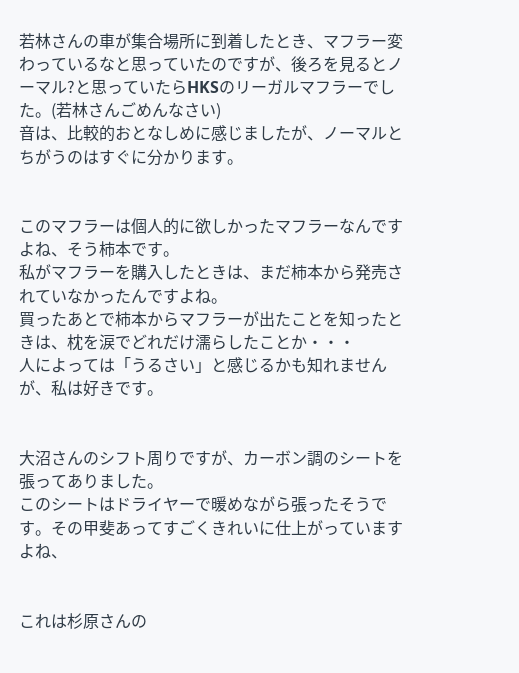若林さんの車が集合場所に到着したとき、マフラー変わっているなと思っていたのですが、後ろを見るとノーマル?と思っていたらHKSのリーガルマフラーでした。(若林さんごめんなさい)
音は、比較的おとなしめに感じましたが、ノーマルとちがうのはすぐに分かります。


このマフラーは個人的に欲しかったマフラーなんですよね、そう柿本です。
私がマフラーを購入したときは、まだ柿本から発売されていなかったんですよね。
買ったあとで柿本からマフラーが出たことを知ったときは、枕を涙でどれだけ濡らしたことか・・・
人によっては「うるさい」と感じるかも知れませんが、私は好きです。


大沼さんのシフト周りですが、カーボン調のシートを張ってありました。
このシートはドライヤーで暖めながら張ったそうです。その甲斐あってすごくきれいに仕上がっていますよね、


これは杉原さんの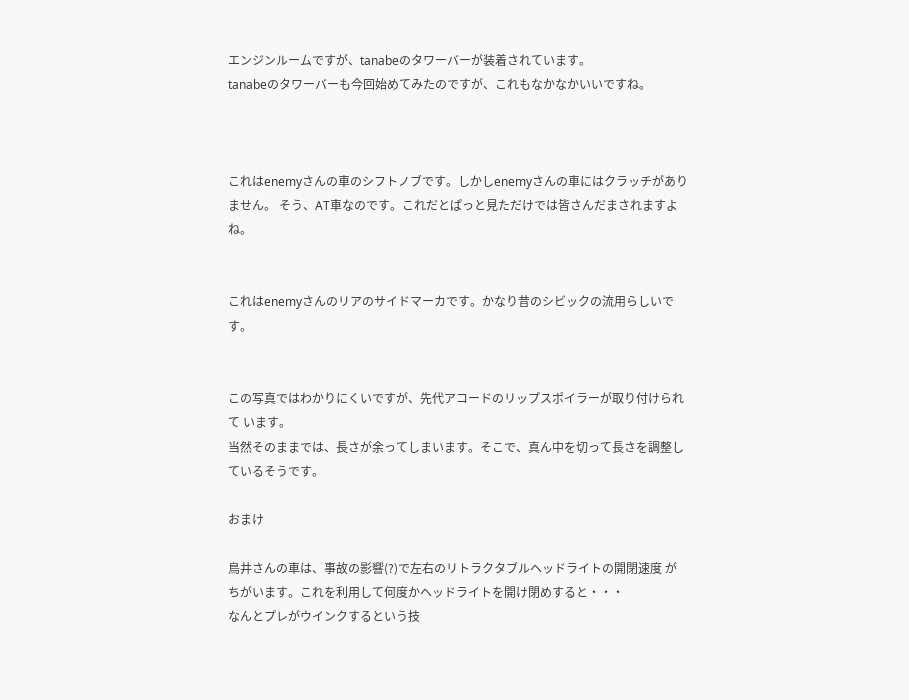エンジンルームですが、tanabeのタワーバーが装着されています。
tanabeのタワーバーも今回始めてみたのですが、これもなかなかいいですね。



これはenemyさんの車のシフトノブです。しかしenemyさんの車にはクラッチがありません。 そう、AT車なのです。これだとぱっと見ただけでは皆さんだまされますよね。


これはenemyさんのリアのサイドマーカです。かなり昔のシビックの流用らしいです。


この写真ではわかりにくいですが、先代アコードのリップスポイラーが取り付けられて います。
当然そのままでは、長さが余ってしまいます。そこで、真ん中を切って長さを調整しているそうです。

おまけ

鳥井さんの車は、事故の影響(?)で左右のリトラクタブルヘッドライトの開閉速度 がちがいます。これを利用して何度かヘッドライトを開け閉めすると・・・
なんとプレがウインクするという技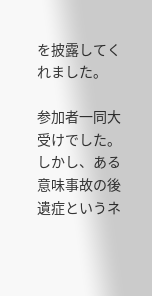を披露してくれました。

参加者一同大受けでした。
しかし、ある意味事故の後遺症というネ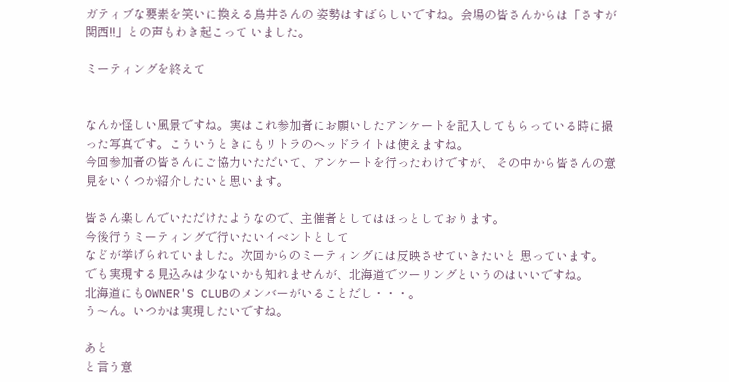ガティブな要素を笑いに換える鳥井さんの 姿勢はすばらしいですね。会場の皆さんからは「さすが関西!!」との声もわき起こって いました。

ミーティングを終えて


なんか怪しい風景ですね。実はこれ参加者にお願いしたアンケートを記入してもらっている時に撮った写真です。こういうときにもリトラのヘッドライトは使えますね。
今回参加者の皆さんにご協力いただいて、アンケートを行ったわけですが、 その中から皆さんの意見をいくつか紹介したいと思います。

皆さん楽しんでいただけたようなので、主催者としてはほっとしております。
今後行うミーティングで行いたいイベントとして
などが挙げられていました。次回からのミーティングには反映させていきたいと 思っています。
でも実現する見込みは少ないかも知れませんが、北海道でツーリングというのはいいですね。
北海道にもOWNER'S CLUBのメンバーがいることだし・・・。
う〜ん。いつかは実現したいですね。

あと
と言う意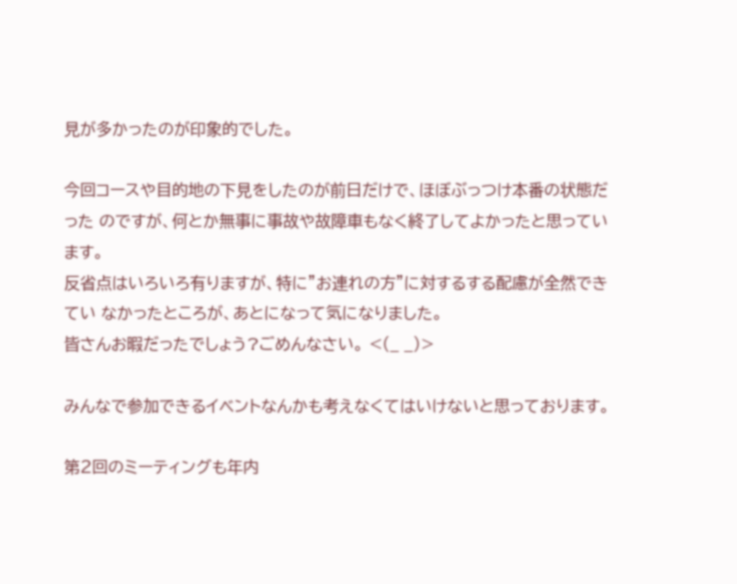見が多かったのが印象的でした。

今回コースや目的地の下見をしたのが前日だけで、ほぼぶっつけ本番の状態だった のですが、何とか無事に事故や故障車もなく終了してよかったと思っています。
反省点はいろいろ有りますが、特に"お連れの方"に対するする配慮が全然できてい なかったところが、あとになって気になりました。
皆さんお暇だったでしょう?ごめんなさい。 <(_ _)>

みんなで参加できるイベントなんかも考えなくてはいけないと思っております。

第2回のミーティングも年内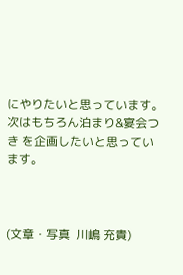にやりたいと思っています。次はもちろん泊まり&宴会つき を企画したいと思っています。



(文章・写真  川嶋 充貴)